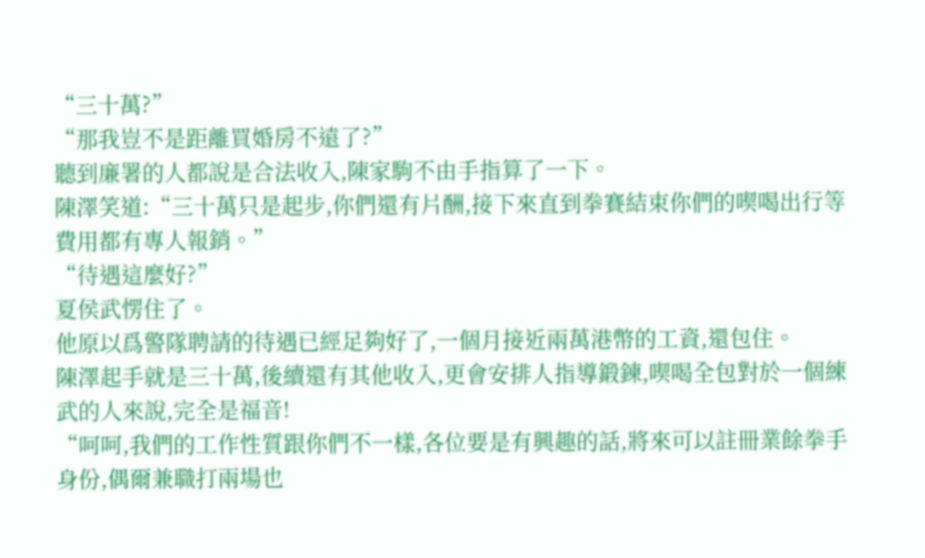“三十萬?”
“那我豈不是距離買婚房不遠了?”
聽到廉署的人都說是合法收入,陳家駒不由手指算了一下。
陳澤笑道:“三十萬只是起步,你們還有片酬,接下來直到拳賽結束你們的喫喝出行等費用都有專人報銷。”
“待遇這麼好?”
夏侯武愣住了。
他原以爲警隊聘請的待遇已經足夠好了,一個月接近兩萬港幣的工資,還包住。
陳澤起手就是三十萬,後續還有其他收入,更會安排人指導鍛鍊,喫喝全包對於一個練武的人來說,完全是福音!
“呵呵,我們的工作性質跟你們不一樣,各位要是有興趣的話,將來可以註冊業餘拳手身份,偶爾兼職打兩場也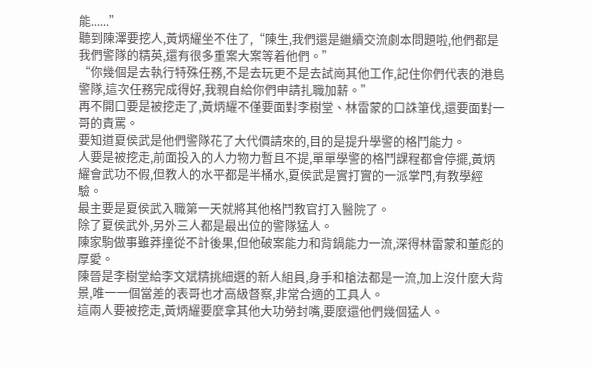能......”
聽到陳澤要挖人,黃炳耀坐不住了,“陳生,我們還是繼續交流劇本問題啦,他們都是我們警隊的精英,還有很多重案大案等着他們。”
“你幾個是去執行特殊任務,不是去玩更不是去試崗其他工作,記住你們代表的港島警隊,這次任務完成得好,我親自給你們申請扎職加薪。”
再不開口要是被挖走了,黃炳耀不僅要面對李樹堂、林雷蒙的口誅筆伐,還要面對一哥的責罵。
要知道夏侯武是他們警隊花了大代價請來的,目的是提升學警的格鬥能力。
人要是被挖走,前面投入的人力物力暫且不提,單單學警的格鬥課程都會停擺,黃炳耀會武功不假,但教人的水平都是半桶水,夏侯武是實打實的一派掌門,有教學經驗。
最主要是夏侯武入職第一天就將其他格鬥教官打入醫院了。
除了夏侯武外,另外三人都是最出位的警隊猛人。
陳家駒做事雖莽撞從不計後果,但他破案能力和背鍋能力一流,深得林雷蒙和董彪的厚愛。
陳晉是李樹堂給李文斌精挑細選的新人組員,身手和槍法都是一流,加上沒什麼大背景,唯一一個當差的表哥也才高級督察,非常合適的工具人。
這兩人要被挖走,黃炳耀要麼拿其他大功勞封嘴,要麼還他們幾個猛人。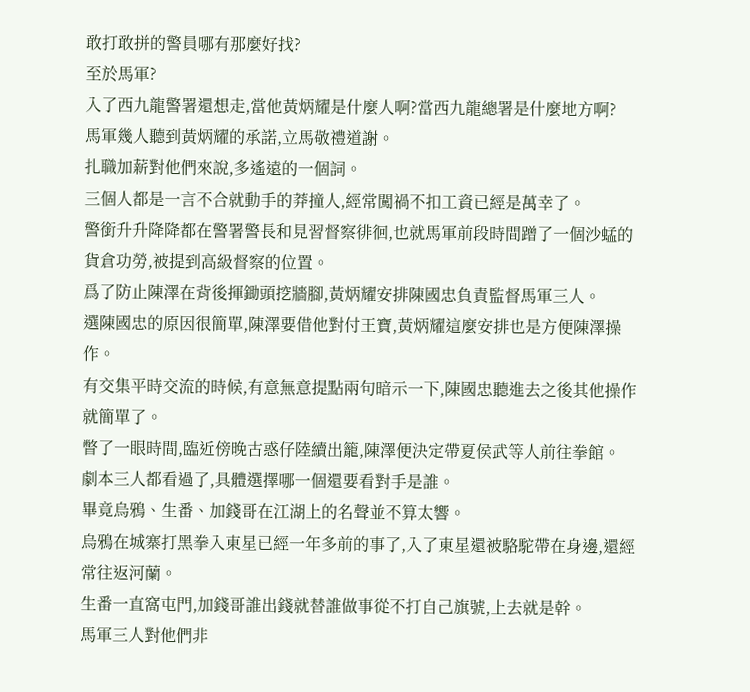敢打敢拼的警員哪有那麼好找?
至於馬軍?
入了西九龍警署還想走,當他黃炳耀是什麼人啊?當西九龍總署是什麼地方啊?
馬軍幾人聽到黃炳耀的承諾,立馬敬禮道謝。
扎職加薪對他們來說,多遙遠的一個詞。
三個人都是一言不合就動手的莽撞人,經常闖禍不扣工資已經是萬幸了。
警銜升升降降都在警署警長和見習督察徘徊,也就馬軍前段時間蹭了一個沙蜢的貨倉功勞,被提到高級督察的位置。
爲了防止陳澤在背後揮鋤頭挖牆腳,黃炳耀安排陳國忠負責監督馬軍三人。
選陳國忠的原因很簡單,陳澤要借他對付王寶,黃炳耀這麼安排也是方便陳澤操作。
有交集平時交流的時候,有意無意提點兩句暗示一下,陳國忠聽進去之後其他操作就簡單了。
瞥了一眼時間,臨近傍晚古惑仔陸續出籠,陳澤便決定帶夏侯武等人前往拳館。
劇本三人都看過了,具體選擇哪一個還要看對手是誰。
畢竟烏鴉、生番、加錢哥在江湖上的名聲並不算太響。
烏鴉在城寨打黑拳入東星已經一年多前的事了,入了東星還被駱駝帶在身邊,還經常往返河蘭。
生番一直窩屯門,加錢哥誰出錢就替誰做事從不打自己旗號,上去就是幹。
馬軍三人對他們非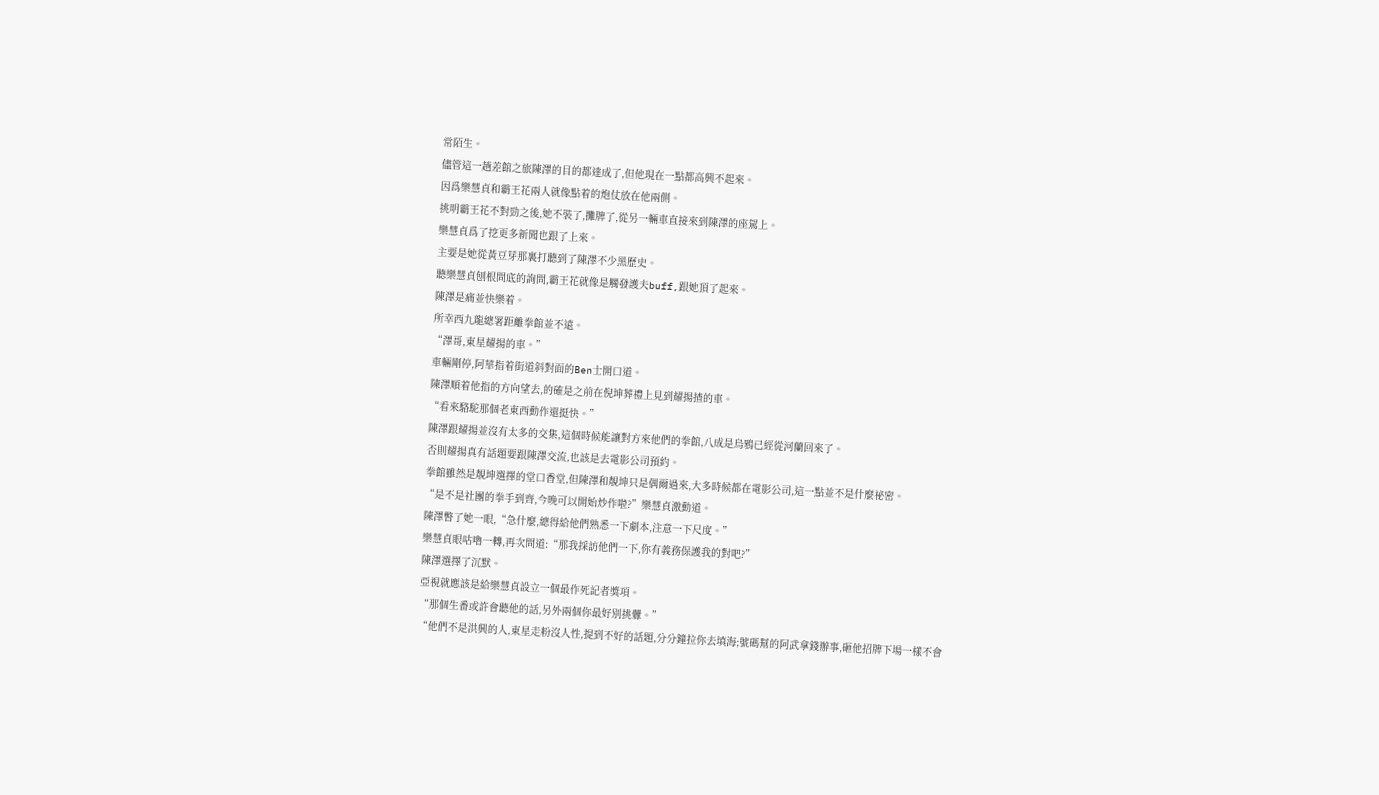常陌生。
儘管這一趟差館之旅陳澤的目的都達成了,但他現在一點都高興不起來。
因爲樂慧貞和霸王花兩人就像點着的炮仗放在他兩側。
挑明霸王花不對勁之後,她不裝了,攤牌了,從另一輛車直接來到陳澤的座駕上。
樂慧貞爲了挖更多新聞也跟了上來。
主要是她從黃豆芽那裏打聽到了陳澤不少黑歷史。
聽樂慧貞刨根問底的詢問,霸王花就像是觸發護夫buff,跟她頂了起來。
陳澤是痛並快樂着。
所幸西九龍總署距離拳館並不遠。
“澤哥,東星耀揚的車。”
車輛剛停,阿華指着街道斜對面的Ben士開口道。
陳澤順着他指的方向望去,的確是之前在倪坤葬禮上見到耀揚揸的車。
“看來駱駝那個老東西動作還挺快。”
陳澤跟耀揚並沒有太多的交集,這個時候能讓對方來他們的拳館,八成是烏鴉已經從河蘭回來了。
否則耀揚真有話題要跟陳澤交流,也該是去電影公司預約。
拳館雖然是靚坤選擇的堂口香堂,但陳澤和靚坤只是偶爾過來,大多時候都在電影公司,這一點並不是什麼祕密。
“是不是社團的拳手到齊,今晚可以開始炒作啦?”樂慧貞激動道。
陳澤瞥了她一眼,“急什麼,總得給他們熟悉一下劇本,注意一下尺度。”
樂慧貞眼咕嚕一轉,再次問道:“那我採訪他們一下,你有義務保護我的對吧?”
陳澤選擇了沉默。
亞視就應該是給樂慧貞設立一個最作死記者獎項。
“那個生番或許會聽他的話,另外兩個你最好別挑釁。”
“他們不是洪興的人,東星走粉沒人性,提到不好的話題,分分鐘拉你去填海;號碼幫的阿武拿錢辦事,砸他招牌下場一樣不會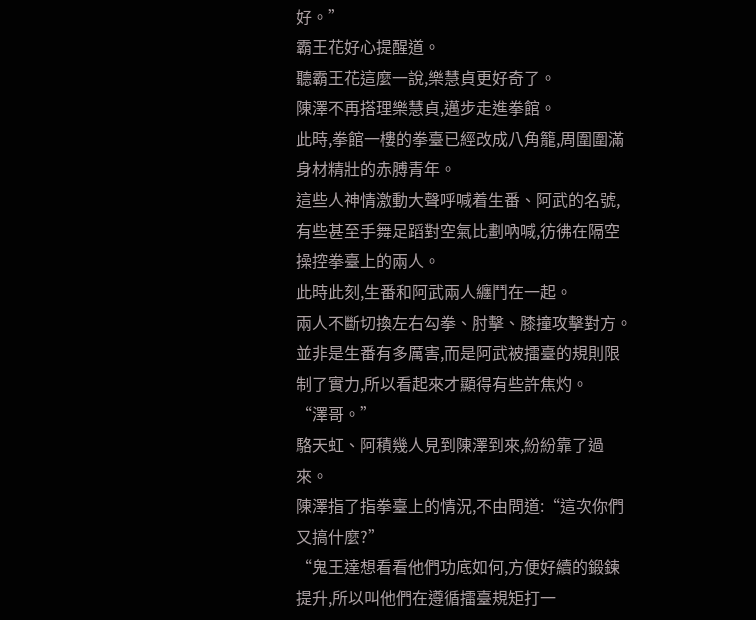好。”
霸王花好心提醒道。
聽霸王花這麼一說,樂慧貞更好奇了。
陳澤不再搭理樂慧貞,邁步走進拳館。
此時,拳館一樓的拳臺已經改成八角籠,周圍圍滿身材精壯的赤膊青年。
這些人神情激動大聲呼喊着生番、阿武的名號,有些甚至手舞足蹈對空氣比劃吶喊,彷彿在隔空操控拳臺上的兩人。
此時此刻,生番和阿武兩人纏鬥在一起。
兩人不斷切換左右勾拳、肘擊、膝撞攻擊對方。
並非是生番有多厲害,而是阿武被擂臺的規則限制了實力,所以看起來才顯得有些許焦灼。
“澤哥。”
駱天虹、阿積幾人見到陳澤到來,紛紛靠了過來。
陳澤指了指拳臺上的情況,不由問道:“這次你們又搞什麼?”
“鬼王達想看看他們功底如何,方便好續的鍛鍊提升,所以叫他們在遵循擂臺規矩打一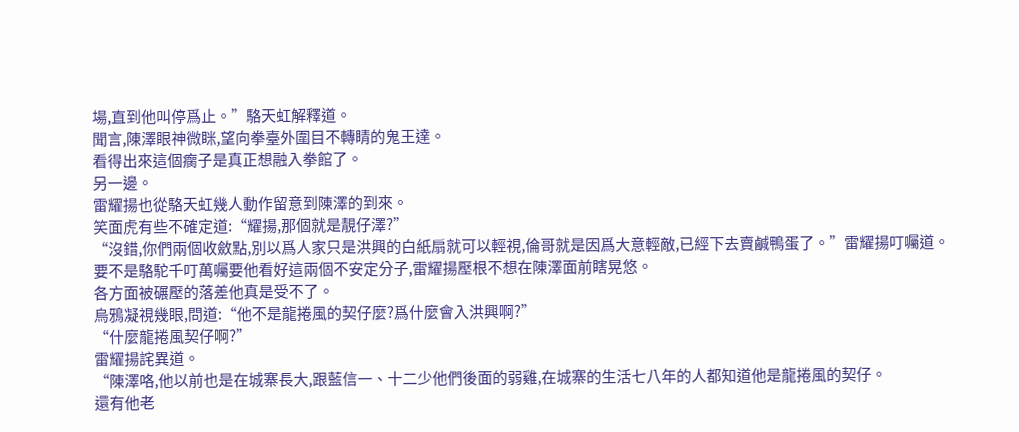場,直到他叫停爲止。”駱天虹解釋道。
聞言,陳澤眼神微眯,望向拳臺外圍目不轉睛的鬼王達。
看得出來這個瘸子是真正想融入拳館了。
另一邊。
雷耀揚也從駱天虹幾人動作留意到陳澤的到來。
笑面虎有些不確定道:“耀揚,那個就是靚仔澤?”
“沒錯,你們兩個收斂點,別以爲人家只是洪興的白紙扇就可以輕視,倫哥就是因爲大意輕敵,已經下去賣鹹鴨蛋了。”雷耀揚叮囑道。
要不是駱駝千叮萬囑要他看好這兩個不安定分子,雷耀揚壓根不想在陳澤面前瞎晃悠。
各方面被碾壓的落差他真是受不了。
烏鴉凝視幾眼,問道:“他不是龍捲風的契仔麼?爲什麼會入洪興啊?”
“什麼龍捲風契仔啊?”
雷耀揚詫異道。
“陳澤咯,他以前也是在城寨長大,跟藍信一、十二少他們後面的弱雞,在城寨的生活七八年的人都知道他是龍捲風的契仔。
還有他老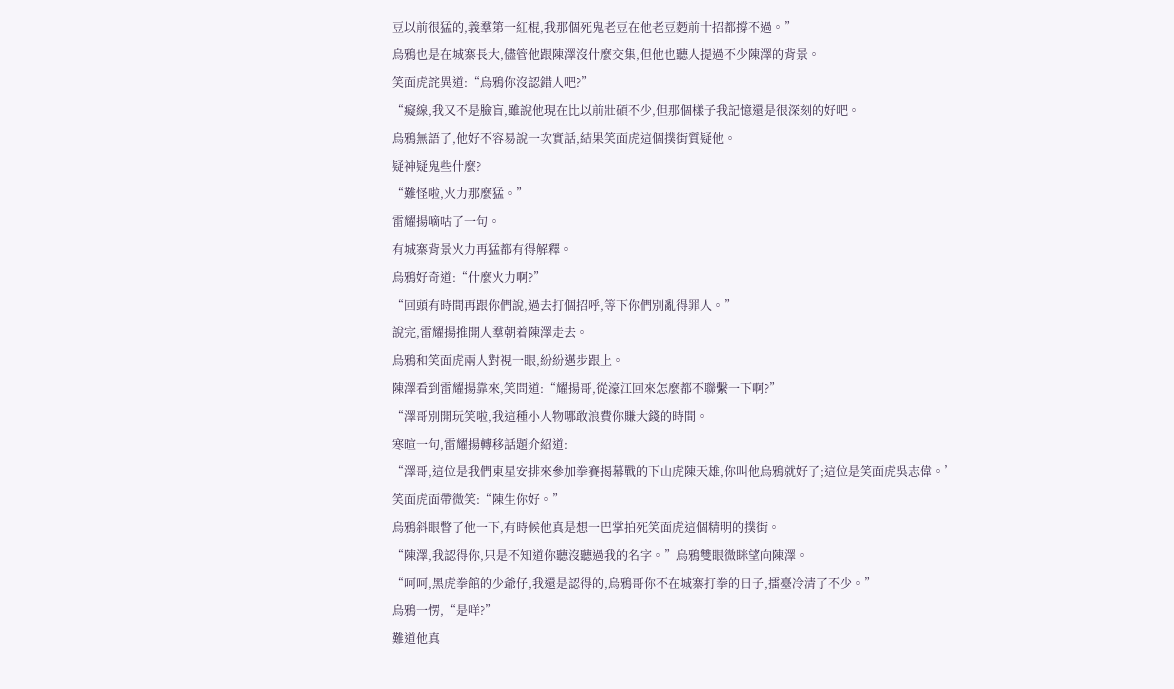豆以前很猛的,義羣第一紅棍,我那個死鬼老豆在他老豆麪前十招都撐不過。”
烏鴉也是在城寨長大,儘管他跟陳澤沒什麼交集,但他也聽人提過不少陳澤的背景。
笑面虎詫異道:“烏鴉你沒認錯人吧?”
“癡線,我又不是臉盲,雖說他現在比以前壯碩不少,但那個樣子我記憶還是很深刻的好吧。
烏鴉無語了,他好不容易說一次實話,結果笑面虎這個撲街質疑他。
疑神疑鬼些什麼?
“難怪啦,火力那麼猛。”
雷耀揚嘀咕了一句。
有城寨背景火力再猛都有得解釋。
烏鴉好奇道:“什麼火力啊?”
“回頭有時間再跟你們說,過去打個招呼,等下你們別亂得罪人。”
說完,雷耀揚推開人羣朝着陳澤走去。
烏鴉和笑面虎兩人對視一眼,紛紛邁步跟上。
陳澤看到雷耀揚靠來,笑問道:“耀揚哥,從濠江回來怎麼都不聯繫一下啊?”
“澤哥別開玩笑啦,我這種小人物哪敢浪費你賺大錢的時間。
寒暄一句,雷耀揚轉移話題介紹道:
“澤哥,這位是我們東星安排來參加拳賽揭幕戰的下山虎陳天雄,你叫他烏鴉就好了;這位是笑面虎吳志偉。’
笑面虎面帶微笑:“陳生你好。”
烏鴉斜眼瞥了他一下,有時候他真是想一巴掌拍死笑面虎這個精明的撲街。
“陳澤,我認得你,只是不知道你聽沒聽過我的名字。”烏鴉雙眼微眯望向陳澤。
“呵呵,黑虎拳館的少爺仔,我還是認得的,烏鴉哥你不在城寨打拳的日子,擂臺冷清了不少。”
烏鴉一愣,“是咩?”
難道他真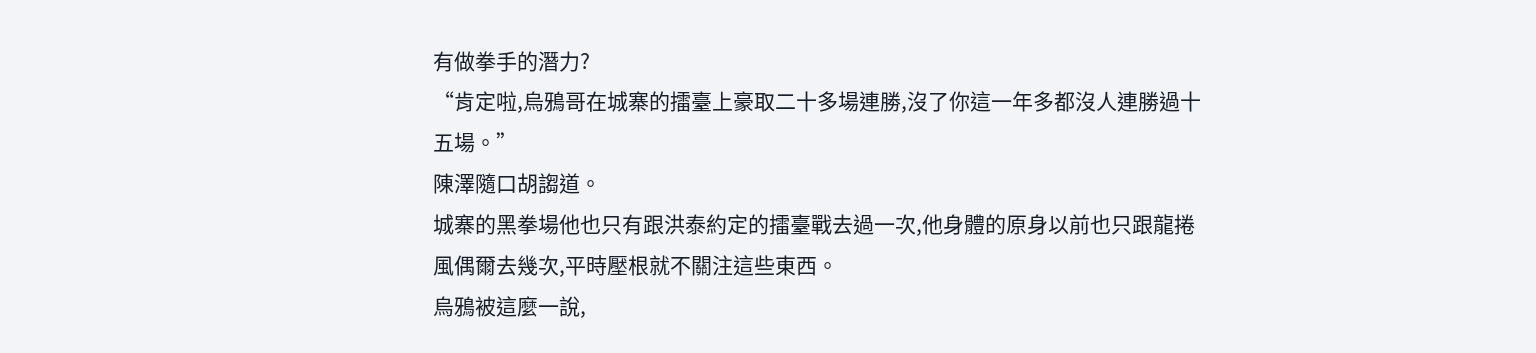有做拳手的潛力?
“肯定啦,烏鴉哥在城寨的擂臺上豪取二十多場連勝,沒了你這一年多都沒人連勝過十五場。”
陳澤隨口胡謅道。
城寨的黑拳場他也只有跟洪泰約定的擂臺戰去過一次,他身體的原身以前也只跟龍捲風偶爾去幾次,平時壓根就不關注這些東西。
烏鴉被這麼一說,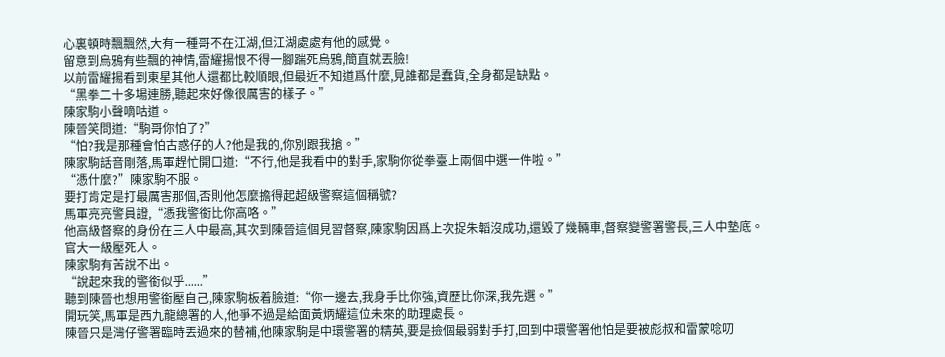心裏頓時飄飄然,大有一種哥不在江湖,但江湖處處有他的感覺。
留意到烏鴉有些飄的神情,雷耀揚恨不得一腳踹死烏鴉,簡直就丟臉!
以前雷耀揚看到東星其他人還都比較順眼,但最近不知道爲什麼,見誰都是蠢貨,全身都是缺點。
“黑拳二十多場連勝,聽起來好像很厲害的樣子。”
陳家駒小聲嘀咕道。
陳晉笑問道:“駒哥你怕了?”
“怕?我是那種會怕古惑仔的人?他是我的,你別跟我搶。”
陳家駒話音剛落,馬軍趕忙開口道:“不行,他是我看中的對手,家駒你從拳臺上兩個中選一件啦。”
“憑什麼?”陳家駒不服。
要打肯定是打最厲害那個,否則他怎麼擔得起超級警察這個稱號?
馬軍亮亮警員證,“憑我警銜比你高咯。”
他高級督察的身份在三人中最高,其次到陳晉這個見習督察,陳家駒因爲上次捉朱韜沒成功,還毀了幾輛車,督察變警署警長,三人中墊底。
官大一級壓死人。
陳家駒有苦說不出。
“說起來我的警銜似乎......”
聽到陳晉也想用警銜壓自己,陳家駒板着臉道:“你一邊去,我身手比你強,資歷比你深,我先選。”
開玩笑,馬軍是西九龍總署的人,他爭不過是給面黃炳耀這位未來的助理處長。
陳晉只是灣仔警署臨時丟過來的替補,他陳家駒是中環警署的精英,要是撿個最弱對手打,回到中環警署他怕是要被彪叔和雷蒙唸叨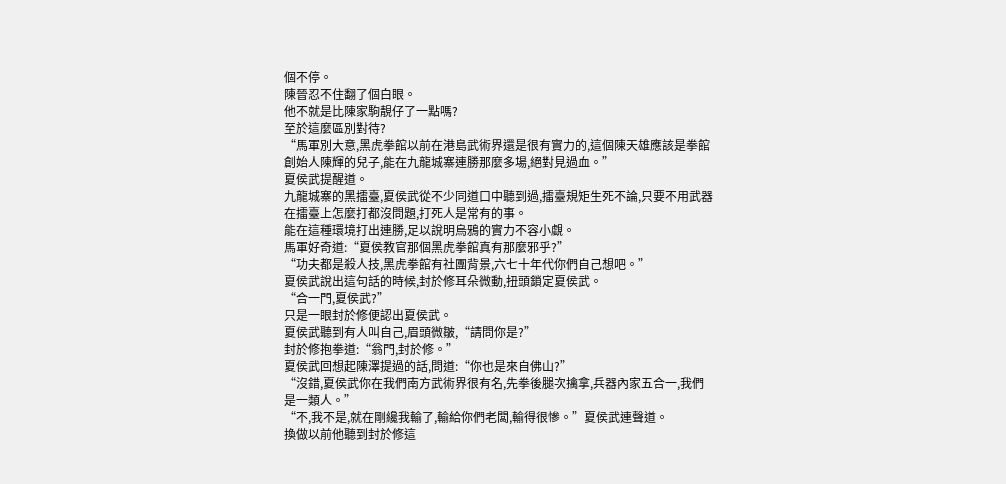個不停。
陳晉忍不住翻了個白眼。
他不就是比陳家駒靚仔了一點嗎?
至於這麼區別對待?
“馬軍別大意,黑虎拳館以前在港島武術界還是很有實力的,這個陳天雄應該是拳館創始人陳輝的兒子,能在九龍城寨連勝那麼多場,絕對見過血。”
夏侯武提醒道。
九龍城寨的黑擂臺,夏侯武從不少同道口中聽到過,擂臺規矩生死不論,只要不用武器在擂臺上怎麼打都沒問題,打死人是常有的事。
能在這種環境打出連勝,足以說明烏鴉的實力不容小覷。
馬軍好奇道:“夏侯教官那個黑虎拳館真有那麼邪乎?”
“功夫都是殺人技,黑虎拳館有社團背景,六七十年代你們自己想吧。”
夏侯武說出這句話的時候,封於修耳朵微動,扭頭鎖定夏侯武。
“合一門,夏侯武?”
只是一眼封於修便認出夏侯武。
夏侯武聽到有人叫自己,眉頭微皺,“請問你是?”
封於修抱拳道:“翁門,封於修。”
夏侯武回想起陳澤提過的話,問道:“你也是來自佛山?”
“沒錯,夏侯武你在我們南方武術界很有名,先拳後腿次擒拿,兵器內家五合一,我們是一類人。”
“不,我不是,就在剛纔我輸了,輸給你們老闆,輸得很慘。”夏侯武連聲道。
換做以前他聽到封於修這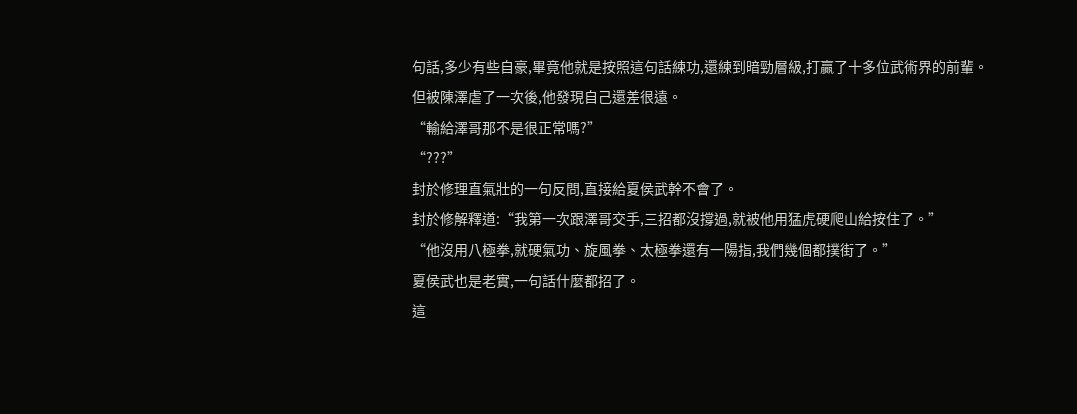句話,多少有些自豪,畢竟他就是按照這句話練功,還練到暗勁層級,打贏了十多位武術界的前輩。
但被陳澤虐了一次後,他發現自己還差很遠。
“輸給澤哥那不是很正常嗎?”
“???”
封於修理直氣壯的一句反問,直接給夏侯武幹不會了。
封於修解釋道:“我第一次跟澤哥交手,三招都沒撐過,就被他用猛虎硬爬山給按住了。”
“他沒用八極拳,就硬氣功、旋風拳、太極拳還有一陽指,我們幾個都撲街了。”
夏侯武也是老實,一句話什麼都招了。
這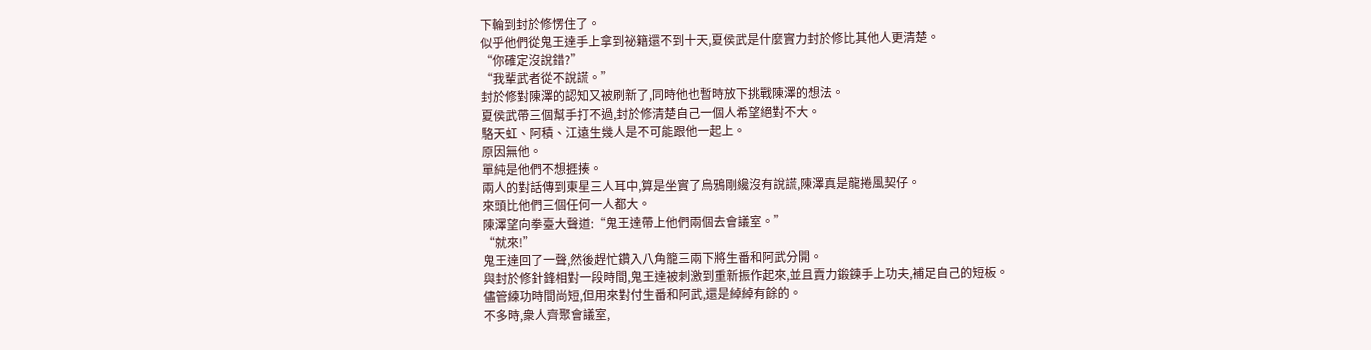下輪到封於修愣住了。
似乎他們從鬼王達手上拿到祕籍還不到十天,夏侯武是什麼實力封於修比其他人更清楚。
“你確定沒說錯?”
“我輩武者從不說謊。”
封於修對陳澤的認知又被刷新了,同時他也暫時放下挑戰陳澤的想法。
夏侯武帶三個幫手打不過,封於修清楚自己一個人希望絕對不大。
駱天虹、阿積、江遠生幾人是不可能跟他一起上。
原因無他。
單純是他們不想捱揍。
兩人的對話傳到東星三人耳中,算是坐實了烏鴉剛纔沒有說謊,陳澤真是龍捲風契仔。
來頭比他們三個任何一人都大。
陳澤望向拳臺大聲道:“鬼王達帶上他們兩個去會議室。”
“就來!”
鬼王達回了一聲,然後趕忙鑽入八角籠三兩下將生番和阿武分開。
與封於修針鋒相對一段時間,鬼王達被刺激到重新振作起來,並且賣力鍛鍊手上功夫,補足自己的短板。
儘管練功時間尚短,但用來對付生番和阿武,還是綽綽有餘的。
不多時,衆人齊聚會議室,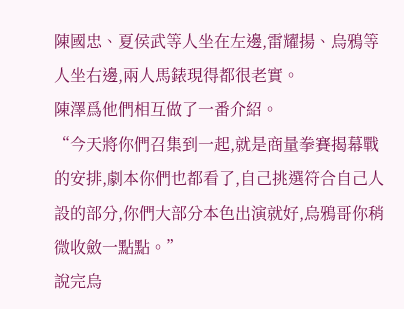陳國忠、夏侯武等人坐在左邊,雷耀揚、烏鴉等人坐右邊,兩人馬錶現得都很老實。
陳澤爲他們相互做了一番介紹。
“今天將你們召集到一起,就是商量拳賽揭幕戰的安排,劇本你們也都看了,自己挑選符合自己人設的部分,你們大部分本色出演就好,烏鴉哥你稍微收斂一點點。”
說完烏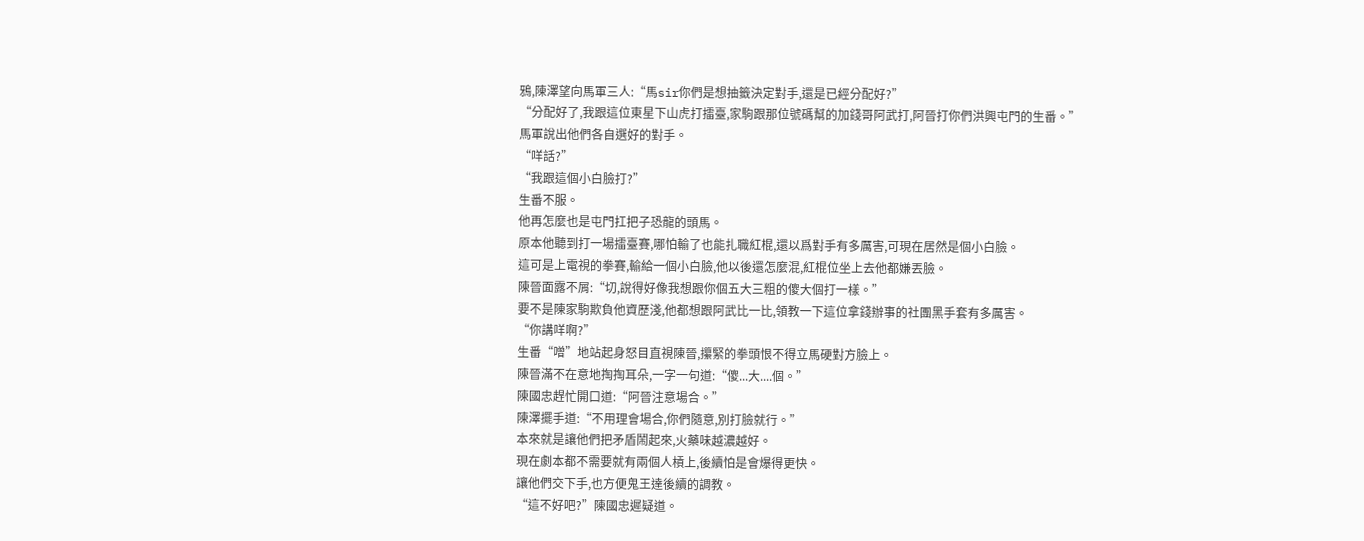鴉,陳澤望向馬軍三人:“馬sir你們是想抽籤決定對手,還是已經分配好?”
“分配好了,我跟這位東星下山虎打擂臺,家駒跟那位號碼幫的加錢哥阿武打,阿晉打你們洪興屯門的生番。”
馬軍說出他們各自選好的對手。
“咩話?”
“我跟這個小白臉打?”
生番不服。
他再怎麼也是屯門扛把子恐龍的頭馬。
原本他聽到打一場擂臺賽,哪怕輸了也能扎職紅棍,還以爲對手有多厲害,可現在居然是個小白臉。
這可是上電視的拳賽,輸給一個小白臉,他以後還怎麼混,紅棍位坐上去他都嫌丟臉。
陳晉面露不屑:“切,說得好像我想跟你個五大三粗的傻大個打一樣。”
要不是陳家駒欺負他資歷淺,他都想跟阿武比一比,領教一下這位拿錢辦事的社團黑手套有多厲害。
“你講咩啊?”
生番“噌”地站起身怒目直視陳晉,攥緊的拳頭恨不得立馬硬對方臉上。
陳晉滿不在意地掏掏耳朵,一字一句道:“傻...大....個。”
陳國忠趕忙開口道:“阿晉注意場合。”
陳澤擺手道:“不用理會場合,你們隨意,別打臉就行。”
本來就是讓他們把矛盾鬧起來,火藥味越濃越好。
現在劇本都不需要就有兩個人槓上,後續怕是會爆得更快。
讓他們交下手,也方便鬼王達後續的調教。
“這不好吧?”陳國忠遲疑道。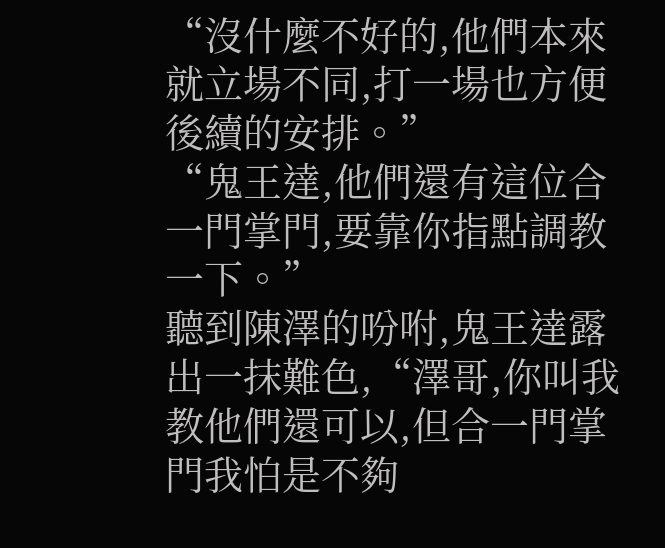“沒什麼不好的,他們本來就立場不同,打一場也方便後續的安排。”
“鬼王達,他們還有這位合一門掌門,要靠你指點調教一下。”
聽到陳澤的吩咐,鬼王達露出一抹難色,“澤哥,你叫我教他們還可以,但合一門掌門我怕是不夠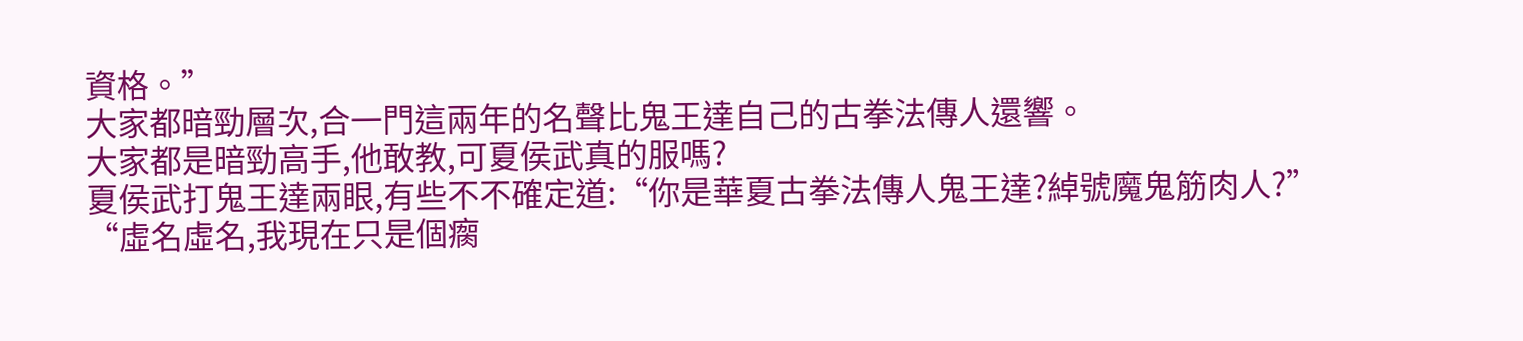資格。”
大家都暗勁層次,合一門這兩年的名聲比鬼王達自己的古拳法傳人還響。
大家都是暗勁高手,他敢教,可夏侯武真的服嗎?
夏侯武打鬼王達兩眼,有些不不確定道:“你是華夏古拳法傳人鬼王達?綽號魔鬼筋肉人?”
“虛名虛名,我現在只是個瘸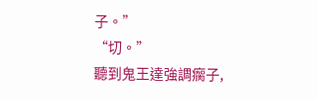子。”
“切。”
聽到鬼王達強調瘸子,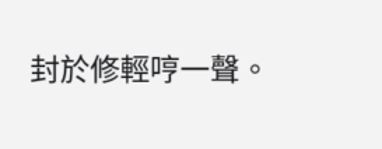封於修輕哼一聲。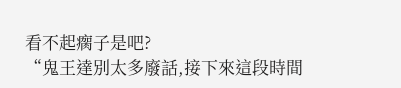看不起瘸子是吧?
“鬼王達別太多廢話,接下來這段時間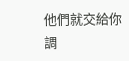他們就交給你調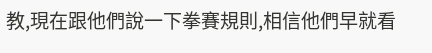教,現在跟他們說一下拳賽規則,相信他們早就看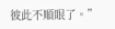彼此不順眼了。”